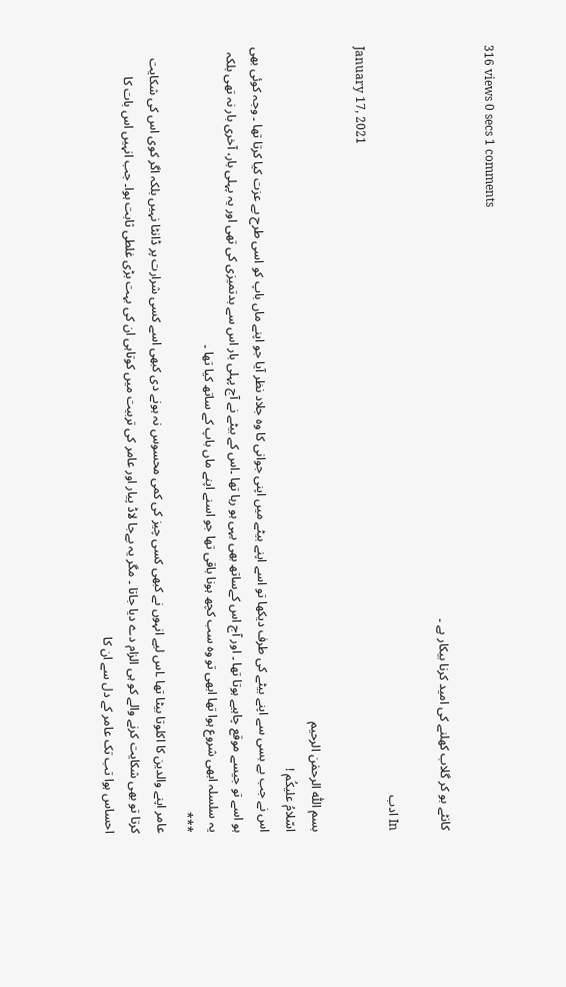316 views 0 secs 1 comments

کانٹے بو کر گلاب کھلنے کی امید کرنا بیکار ہے ۔

In ادب
January 17, 2021

بسم اللّٰہ الرحمٰن الرحیم
اسّلامُ علیکُم !
اس نے جب بے بسی سے اپنے بیٹے کی طرف دیکھا تو اسے اپنے بیٹے میں اپنی جوانی کا وہ جلاد نظر آیا جو اپنے ماں باپ کو اسی طرح بے عزت کیا کرتا تھا ۔ وجہ کوئی بھی ہو اسے تو جیسے موقع چاہیے ہوتا تھا ۔ اور آج اس کےساتھ بھی یہی ہو رہا تھا ۔اس کے بیٹے نے آج پہلی بار اس سے بدتمیزی کی تھی اور یہ پہلی بار، آخری بار نہ تھی بلکہ یہ سلسلہ ابھی شروع ہوا تھا ابھی تو وہ سب کچھ ہونا باقی تھا جو اسنے اپنے ماں باپ کے ساتھ کیا تھا ۔
***
عامر اپنے والدین کا اکلوتا بیٹا تھا ۔اس لیے انہوں نے کبھی کسی چیز کی کمی محسوس نہ ہونے دی کبھی اسے کسی شرارت پر ڈانٹا نہیں بلکہ اگر کوی اس کی شکایت کرتا تو بھی شکایت کرنے والے کو ہی الزام دے دیا جاتا ۔ مگر یہ بےجا لاڈ پیار اور عامر کی تربیت میں کوتاہی ان کی بہت بڑی غلطی ثابت ہوا۔ جب انہیں اس بات کا احساس ہوا تب تک عامر کے دل سے ان کا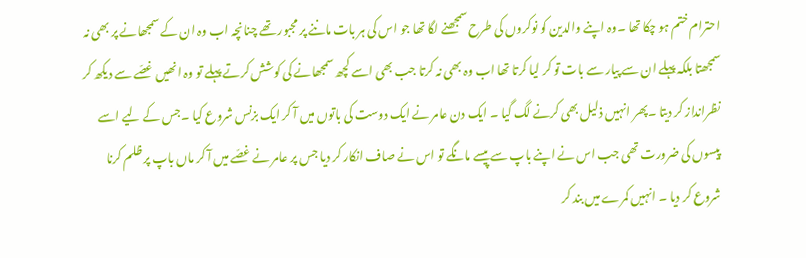احترام ختم ہو چکا تھا ۔وہ اپنے والدین کو نوکروں کی طرح سمجھنے لگا تھا جو اس کی ہر بات ماننے پر مجبور تھے چنانچہ اب وہ ان کے سمجھانے پر بھی نہ سمجھتا بلکہ پہلے ان سے پیار سے بات تو کر لیا کرتا تھا اب وہ بھی نہ کرتا جب بھی اسے کچھ سمجھانے کی کوشش کرتے پہلے تو وہ انھیں غصّے سے دیکھ کر نظرانداز کر دیتا ۔پھر انہیں ذلیل بھی کرنے لگ گیا ۔ ایک دن عامر نے ایک دوست کی باتوں میں آ کر ایک بزنس شروع کیا ۔جس کے لیے اسے پیسوں کی ضرورت تھی جب اس نے اپنے باپ سے پیسے مانگے تو اس نے صاف انکار کر دیا جس پر عامر نے غصّے میں آ کر ماں باپ پر ظلم کرنا شروع کر دیا ۔ انہیں کمرے میں بند کر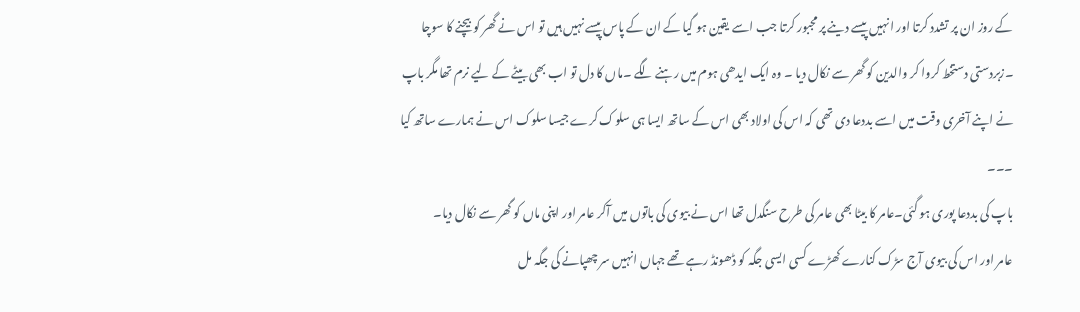کے روز ان پر تشدد کرتا اور انہیں پیسے دینے پر مجبور کرتا جب اسے یقین ہو گیا کے ان کے پاس پیسے نہیں ہیں تو اس نے گھر کو بیچنے کا سوچا ۔زبردستی دستخط کروا کر والدین کو گھر سے نکال دیا ۔ وہ ایک ایدھی ہوم میں رہنے لگے ۔ماں کا دل تو اب بھی بیٹے کے لیے نرم تھا مگر باپ نے اپنے آخری وقت میں اسے بددعا دی تھی کہ اس کی اولاد بھی اس کے ساتھ ایسا ہی سلوک کرے جیسا سلوک اس نے ہمارے ساتھ کیا ۔۔۔
باپ کی بددعا پوری ہو گئی۔عامر کا بیٹا بھی عامر کی طرح سنگدل تھا اس نے بیوی کی باتوں میں آکر عامر اور اپنی ماں کو گھر سے نکال دیا۔
عامر اور اس کی بیوی آج سڑک کنارے کھڑے کسی ایسی جگہ کو ڈھونڈ رہے تھے جہاں انہیں سر چھپانے کی جگہ مل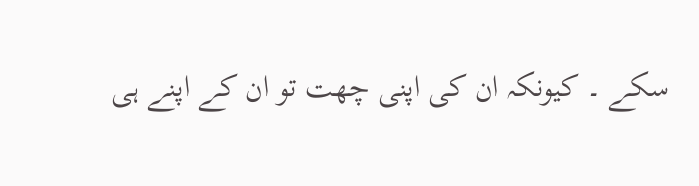سکے ۔ کیونکہ ان کی اپنی چھت تو ان کے اپنے ہی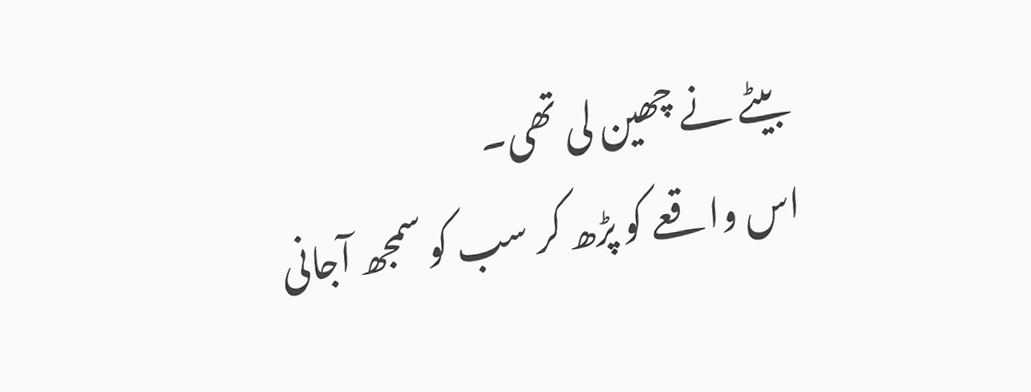بیٹے نے چھین لی تھی۔
اس واقعے کو پڑھ کر سب کو سمجھ آجانی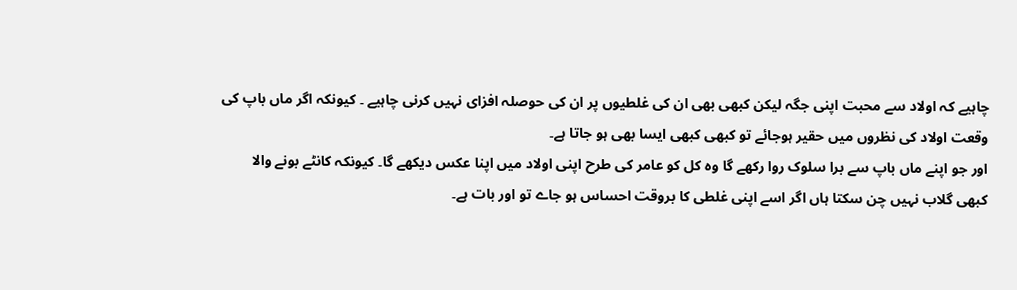چاہیے کہ اولاد سے محبت اپنی جگہ لیکن کبھی بھی ان کی غلطیوں پر ان کی حوصلہ افزای نہیں کرنی چاہیے ۔ کیونکہ اگر ماں باپ کی وقعت اولاد کی نظروں میں حقیر ہوجائے تو کبھی کبھی ایسا بھی ہو جاتا ہے۔
اور جو اپنے ماں باپ سے برا سلوک روا رکھے گا وہ کل کو عامر کی طرح اپنی اولاد میں اپنا عکس دیکھے گا۔ کیونکہ کانٹے بونے والا کبھی گلاب نہیں چن سکتا ہاں اگر اسے اپنی غلطی کا بروقت احساس ہو جاے تو اور بات ہے۔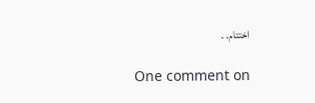اختتام۔ ۔

One comment on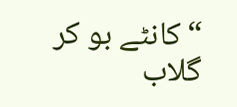“کانٹے بو کر گلاب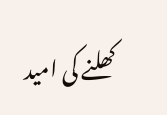کھلنے کی امید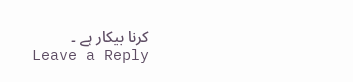کرنا بیکار ہے ۔
Leave a Reply